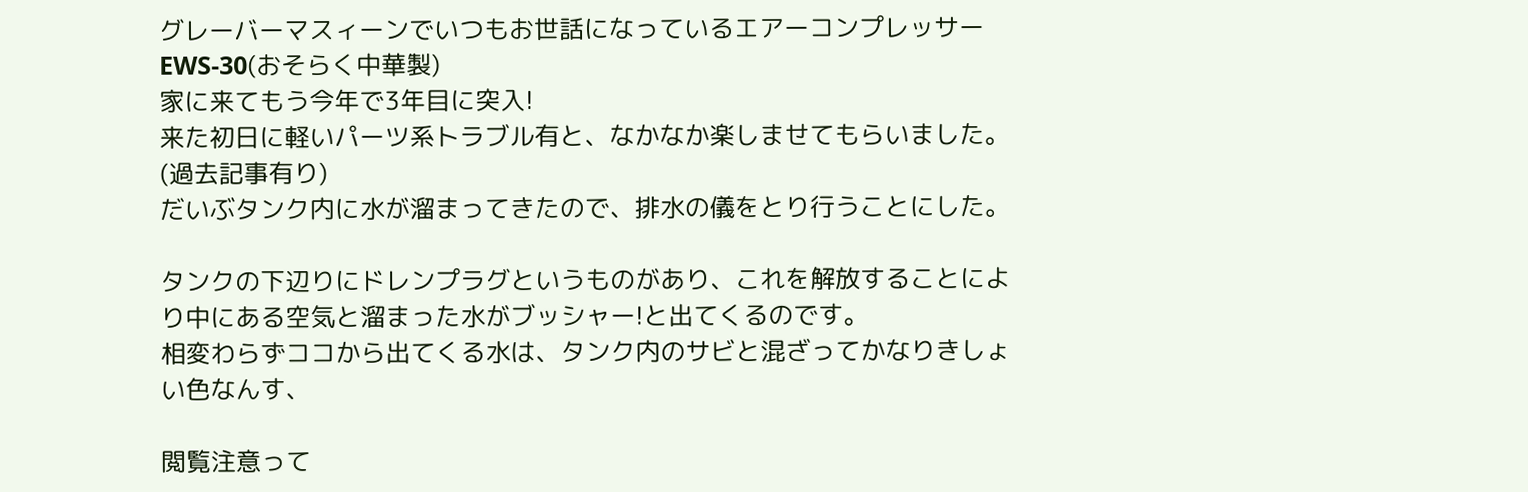グレーバーマスィーンでいつもお世話になっているエアーコンプレッサーEWS-30(おそらく中華製)
家に来てもう今年で3年目に突入!
来た初日に軽いパーツ系トラブル有と、なかなか楽しませてもらいました。(過去記事有り)
だいぶタンク内に水が溜まってきたので、排水の儀をとり行うことにした。

タンクの下辺りにドレンプラグというものがあり、これを解放することにより中にある空気と溜まった水がブッシャー!と出てくるのです。
相変わらずココから出てくる水は、タンク内のサビと混ざってかなりきしょい色なんす、

閲覧注意って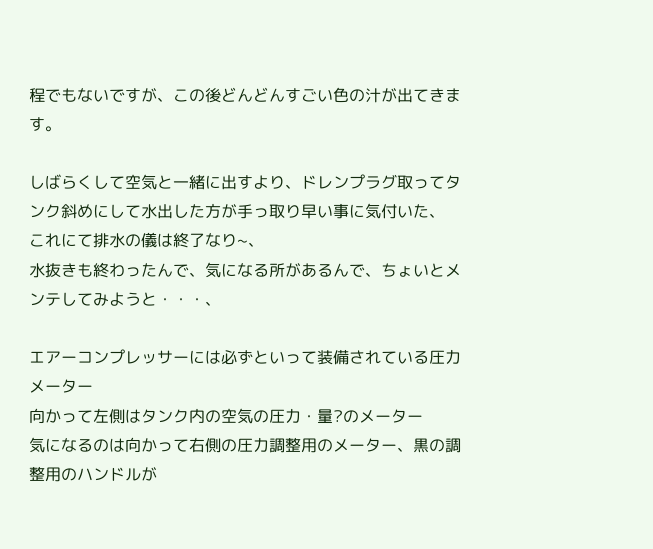程でもないですが、この後どんどんすごい色の汁が出てきます。

しばらくして空気と一緒に出すより、ドレンプラグ取ってタンク斜めにして水出した方が手っ取り早い事に気付いた、
これにて排水の儀は終了なり~、
水抜きも終わったんで、気になる所があるんで、ちょいとメンテしてみようと・・・、

エアーコンプレッサーには必ずといって装備されている圧力メーター
向かって左側はタンク内の空気の圧力・量?のメーター
気になるのは向かって右側の圧力調整用のメーター、黒の調整用のハンドルが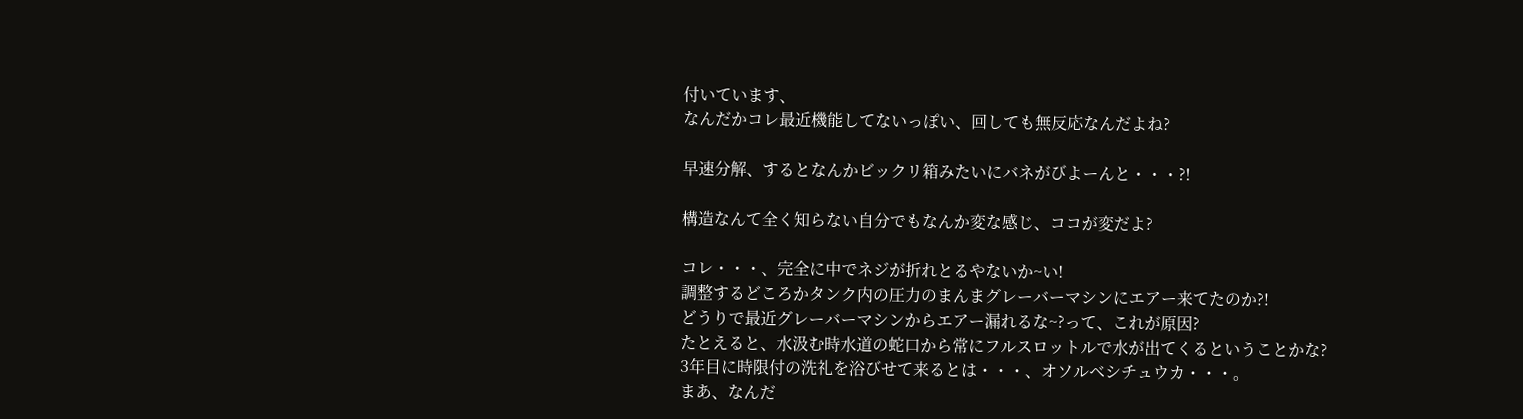付いています、
なんだかコレ最近機能してないっぽい、回しても無反応なんだよね?

早速分解、するとなんかビックリ箱みたいにバネがびよーんと・・・?!

構造なんて全く知らない自分でもなんか変な感じ、ココが変だよ?

コレ・・・、完全に中でネジが折れとるやないか~い!
調整するどころかタンク内の圧力のまんまグレーバーマシンにエアー来てたのか?!
どうりで最近グレーバーマシンからエアー漏れるな~?って、これが原因?
たとえると、水汲む時水道の蛇口から常にフルスロットルで水が出てくるということかな?
3年目に時限付の洗礼を浴びせて来るとは・・・、オソルベシチュウカ・・・。
まあ、なんだ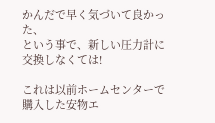かんだで早く気づいて良かった、
という事で、新しい圧力計に交換しなくては!

これは以前ホームセンターで購入した安物エ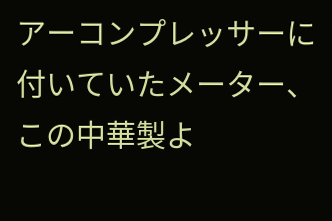アーコンプレッサーに付いていたメーター、
この中華製よ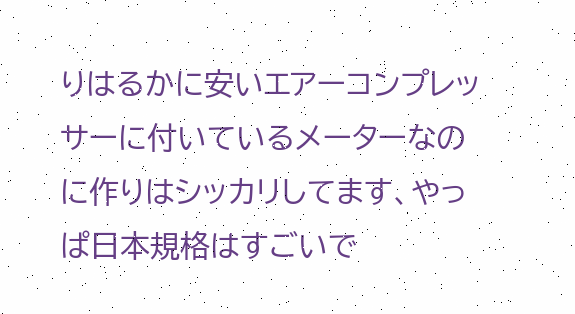りはるかに安いエアーコンプレッサーに付いているメーターなのに作りはシッカリしてます、やっぱ日本規格はすごいで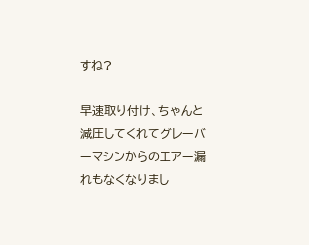すね?

早速取り付け、ちゃんと減圧してくれてグレーバーマシンからのエアー漏れもなくなりまし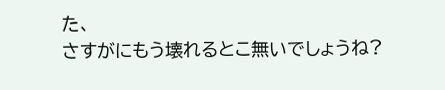た、
さすがにもう壊れるとこ無いでしょうね?